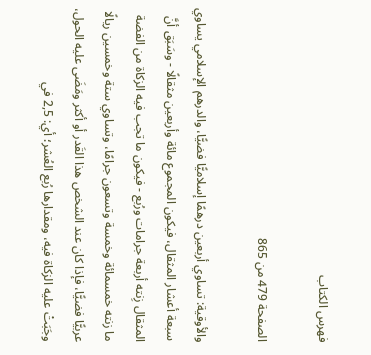فهرس الكتاب

الصفحة 479 من 865

والأوقية: تساوي أربعين درهمًا إسلاميًّا فضيًّا، والدرهم الإسلامي يساوي سبعة أعشار المثقال، فيكون المجموع مائة وأربعين مثقالًا - وسَبَق أنَّ المثقال زِنته أربعة جرامات ورُبع - فيكون ما تجب فيه الزكاة من الفضة ما زنته خمسمائة وخمسة وتسعون جرامًا، وتساوي ستة وخمسين ريالًا عربيًّا فضيًّا، فإذا كان عند الشخص هذا القَدر أو أكثر ومَضَى عليه الحول، وجَبَتْ عليه الزكاة فيه، ومقدارها رُبع العُشر؛ أي: 2,5 في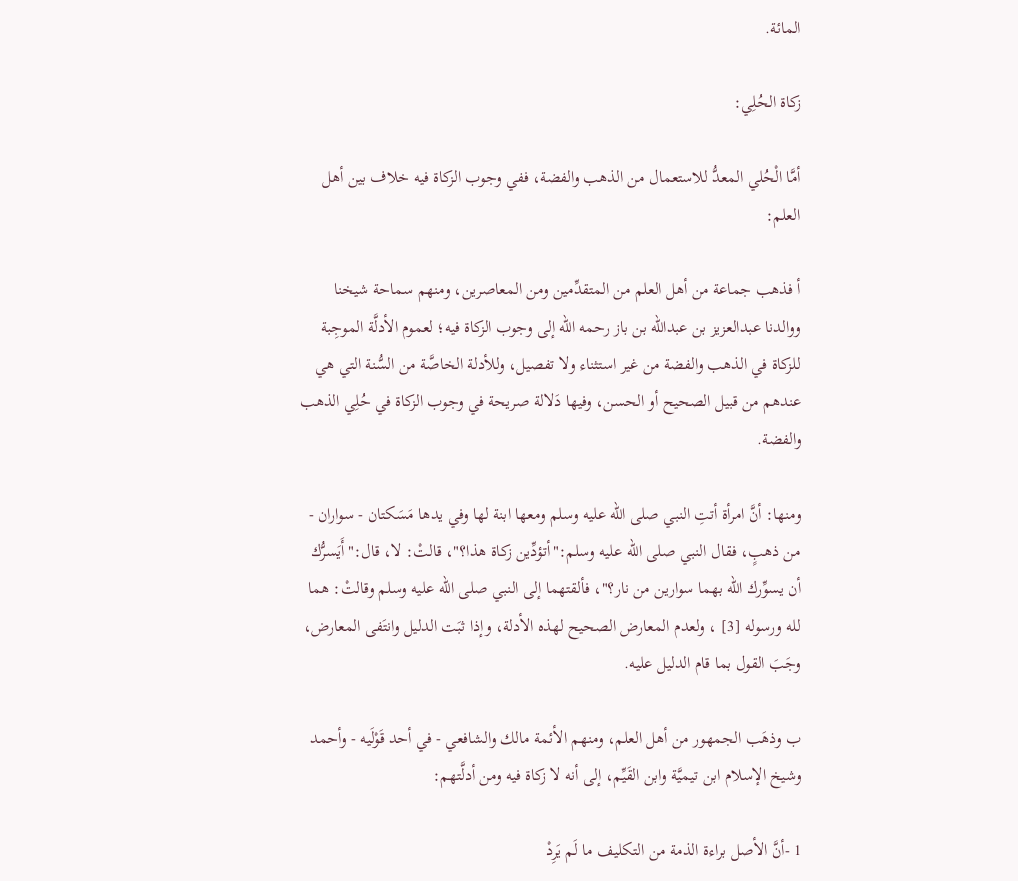المائة.

زكاة الحُلِي:

أمَّا الْحُلي المعدُّ للاستعمال من الذهب والفضة، ففي وجوب الزكاة فيه خلاف بين أهل العلم:

أ فذهب جماعة من أهل العلم من المتقدِّمين ومن المعاصرين، ومنهم سماحة شيخنا ووالدنا عبدالعزيز بن عبدالله بن باز رحمه الله إلى وجوب الزكاة فيه؛ لعموم الأدلَّة الموجِبة للزكاة في الذهب والفضة من غير استثناء ولا تفصيل، وللأدلة الخاصَّة من السُّنة التي هي عندهم من قبيل الصحيح أو الحسن، وفيها دَلالة صريحة في وجوب الزكاة في حُلِي الذهب والفضة.

ومنها: أنَّ امرأة أتتِ النبي صلى الله عليه وسلم ومعها ابنة لها وفي يدها مَسَكتان - سواران - من ذهبٍ، فقال النبي صلى الله عليه وسلم:"أتؤدِّين زكاة هذا؟"، قالتْ: لا، قال:"أَيَسرُّك أن يسوِّرك الله بهما سوارين من نار؟"، فألقتهما إلى النبي صلى الله عليه وسلم وقالتْ: هما لله ورسوله [3] ، ولعدم المعارض الصحيح لهذه الأدلة، وإذا ثبَت الدليل وانتَفى المعارض، وجَبَ القول بما قام الدليل عليه.

ب وذهَب الجمهور من أهل العلم، ومنهم الأئمة مالك والشافعي - في أحد قَوْلَيه - وأحمد وشيخ الإسلام ابن تيميَّة وابن القَيِّم، إلى أنه لا زكاة فيه ومن أدلَّتهم:

1 -أنَّ الأصل براءة الذمة من التكليف ما لَم يَرِدْ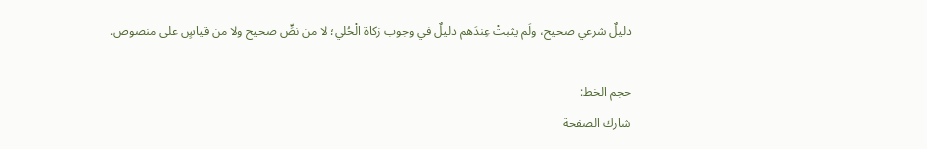دليلٌ شرعي صحيح، ولَم يثبتْ عِندَهم دليلٌ في وجوب زكاة الْحُلي؛ لا من نصٍّ صحيح ولا من قياسٍ على منصوص.

حجم الخط:
شارك الصفحة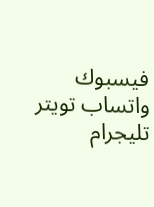فيسبوك واتساب تويتر تليجرام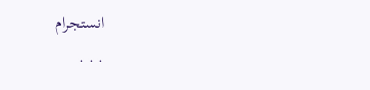انستجرام
. . .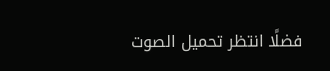فضلًا انتظر تحميل الصوت